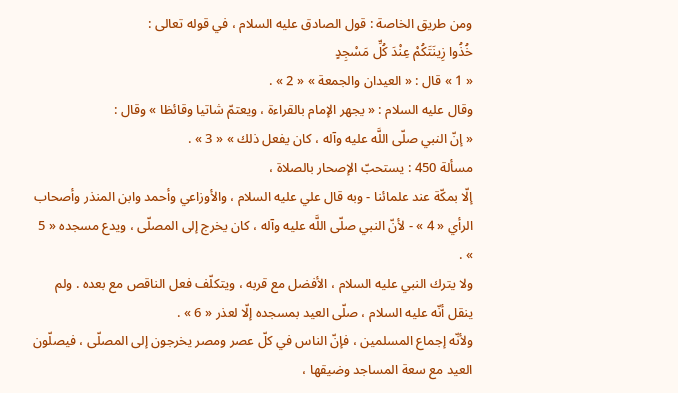ومن طريق الخاصة : قول الصادق عليه السلام ، في قوله تعالى :
خُذُوا زِينَتَكُمْ عِنْدَ كُلِّ مَسْجِدٍ
« 1 » قال : « العيدان والجمعة » « 2 » .
وقال عليه السلام : « يجهر الإمام بالقراءة ، ويعتمّ شاتيا وقائظا » وقال :
« إنّ النبي صلّى اللَّه عليه وآله ، كان يفعل ذلك » « 3 » .
مسألة 450 : يستحبّ الإصحار بالصلاة ،
إلّا بمكّة عند علمائنا - وبه قال علي عليه السلام ، والأوزاعي وأحمد وابن المنذر وأصحاب الرأي « 4 » - لأنّ النبي صلّى اللَّه عليه وآله ، كان يخرج إلى المصلّى ، ويدع مسجده « 5 » .
ولا يترك النبي عليه السلام ، الأفضل مع قربه ، ويتكلّف فعل الناقص مع بعده . ولم ينقل أنّه عليه السلام ، صلّى العيد بمسجده إلّا لعذر « 6 » .
ولأنّه إجماع المسلمين ، فإنّ الناس في كلّ عصر ومصر يخرجون إلى المصلّى ، فيصلّون العيد مع سعة المساجد وضيقها ،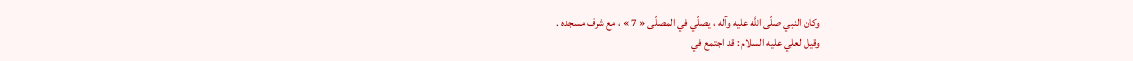وكان النبي صلّى اللَّه عليه وآله ، يصلّي في المصلّى « 7 » ، مع شرف مسجده .
وقيل لعلي عليه السلام : قد اجتمع في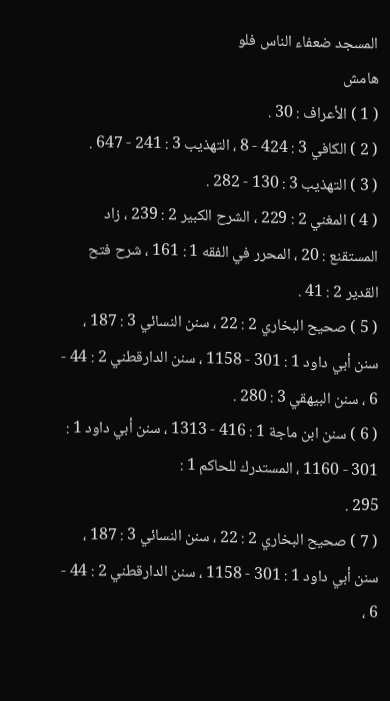المسجد ضعفاء الناس فلو
هامش
( 1 ) الأعراف : 30 .
( 2 ) الكافي 3 : 424 - 8 ، التهذيب 3 : 241 - 647 .
( 3 ) التهذيب 3 : 130 - 282 .
( 4 ) المغني 2 : 229 ، الشرح الكبير 2 : 239 ، زاد المستقنع : 20 ، المحرر في الفقه 1 : 161 ، شرح فتح القدير 2 : 41 .
( 5 ) صحيح البخاري 2 : 22 ، سنن النسائي 3 : 187 ، سنن أبي داود 1 : 301 - 1158 ، سنن الدارقطني 2 : 44 - 6 ، سنن البيهقي 3 : 280 .
( 6 ) سنن ابن ماجة 1 : 416 - 1313 ، سنن أبي داود 1 : 301 - 1160 ، المستدرك للحاكم 1 :
295 .
( 7 ) صحيح البخاري 2 : 22 ، سنن النسائي 3 : 187 ، سنن أبي داود 1 : 301 - 1158 ، سنن الدارقطني 2 : 44 - 6 ،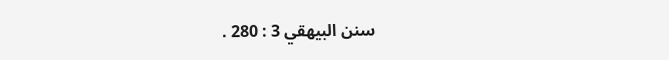سنن البيهقي 3 : 280 .